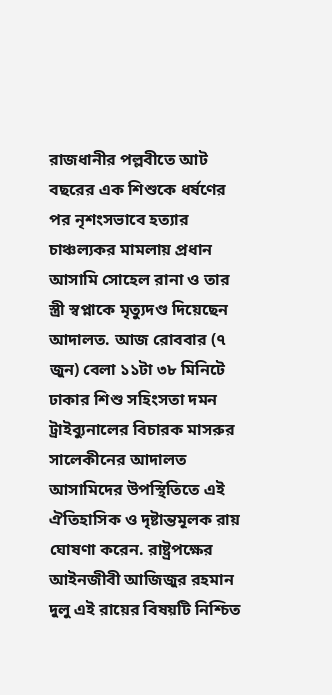রাজধানীর পল্লবীতে আট বছরের এক শিশুকে ধর্ষণের পর নৃশংসভাবে হত্যার চাঞ্চল্যকর মামলায় প্রধান আসামি সোহেল রানা ও তার স্ত্রী স্বপ্নাকে মৃত্যুদণ্ড দিয়েছেন আদালত. আজ রোববার (৭ জুন) বেলা ১১টা ৩৮ মিনিটে ঢাকার শিশু সহিংসতা দমন ট্রাইব্যুনালের বিচারক মাসরুর সালেকীনের আদালত আসামিদের উপস্থিতিতে এই ঐতিহাসিক ও দৃষ্টান্তমূলক রায় ঘোষণা করেন. রাষ্ট্রপক্ষের আইনজীবী আজিজুর রহমান দুলু এই রায়ের বিষয়টি নিশ্চিত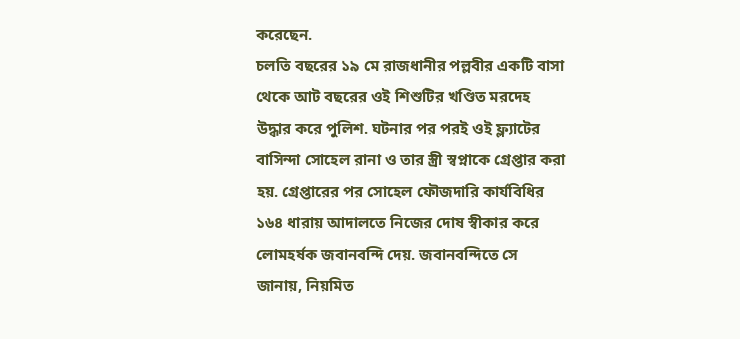করেছেন.
চলতি বছরের ১৯ মে রাজধানীর পল্লবীর একটি বাসা থেকে আট বছরের ওই শিশুটির খণ্ডিত মরদেহ উদ্ধার করে পুলিশ. ঘটনার পর পরই ওই ফ্ল্যাটের বাসিন্দা সোহেল রানা ও তার স্ত্রী স্বপ্নাকে গ্রেপ্তার করা হয়. গ্রেপ্তারের পর সোহেল ফৌজদারি কার্যবিধির ১৬৪ ধারায় আদালতে নিজের দোষ স্বীকার করে লোমহর্ষক জবানবন্দি দেয়. জবানবন্দিতে সে জানায়, নিয়মিত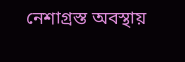নেশাগ্রস্ত অবস্থায়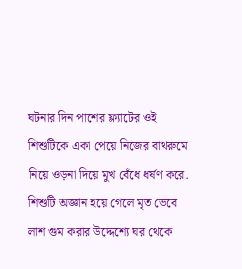ঘটনার দিন পাশের ফ্ল্যাটের ওই শিশুটিকে একা পেয়ে নিজের বাথরুমে নিয়ে ওড়না দিয়ে মুখ বেঁধে ধর্ষণ করে. শিশুটি অজ্ঞান হয়ে গেলে মৃত ভেবে লাশ গুম করার উদ্দেশ্যে ঘর থেকে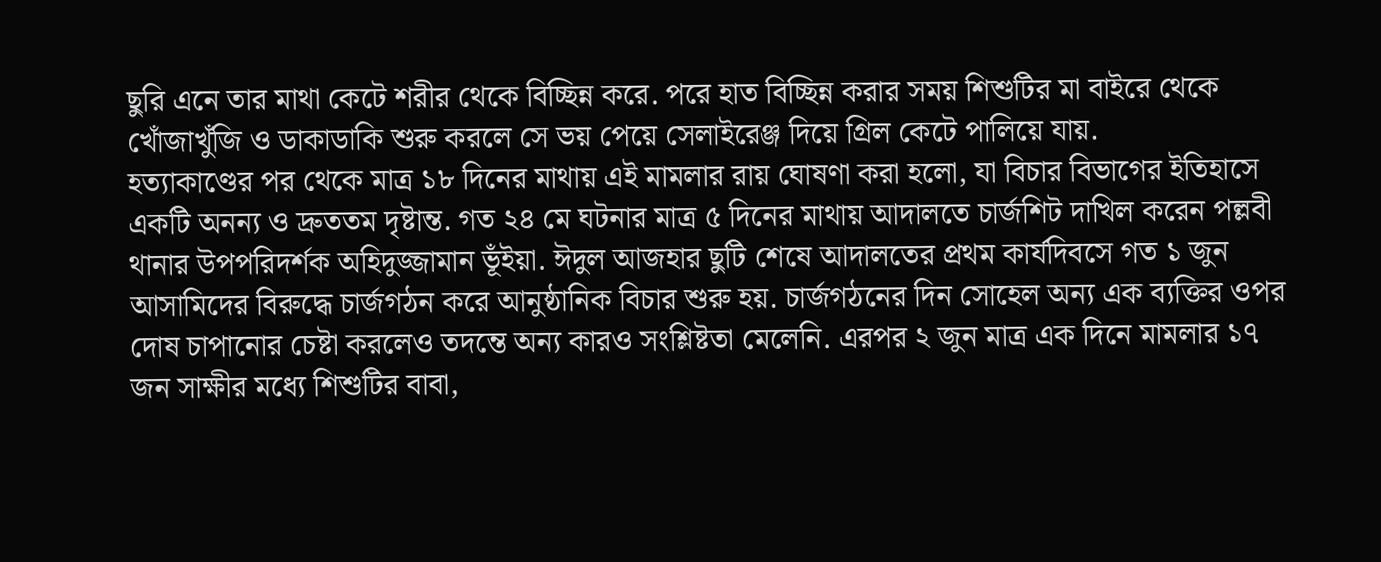ছুরি এনে তার মাথা কেটে শরীর থেকে বিচ্ছিন্ন করে. পরে হাত বিচ্ছিন্ন করার সময় শিশুটির মা বাইরে থেকে খোঁজাখুঁজি ও ডাকাডাকি শুরু করলে সে ভয় পেয়ে সেলাইরেঞ্জ দিয়ে গ্রিল কেটে পালিয়ে যায়.
হত্যাকাণ্ডের পর থেকে মাত্র ১৮ দিনের মাথায় এই মামলার রায় ঘোষণা করা হলো, যা বিচার বিভাগের ইতিহাসে একটি অনন্য ও দ্রুততম দৃষ্টান্ত. গত ২৪ মে ঘটনার মাত্র ৫ দিনের মাথায় আদালতে চার্জশিট দাখিল করেন পল্লবী থানার উপপরিদর্শক অহিদুজ্জামান ভূঁইয়া. ঈদুল আজহার ছুটি শেষে আদালতের প্রথম কার্যদিবসে গত ১ জুন আসামিদের বিরুদ্ধে চার্জগঠন করে আনুষ্ঠানিক বিচার শুরু হয়. চার্জগঠনের দিন সোহেল অন্য এক ব্যক্তির ওপর দোষ চাপানোর চেষ্টা করলেও তদন্তে অন্য কারও সংশ্লিষ্টতা মেলেনি. এরপর ২ জুন মাত্র এক দিনে মামলার ১৭ জন সাক্ষীর মধ্যে শিশুটির বাবা,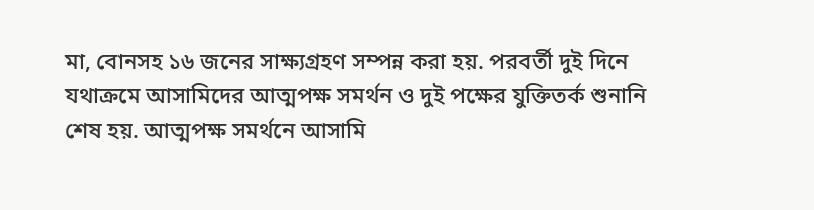মা, বোনসহ ১৬ জনের সাক্ষ্যগ্রহণ সম্পন্ন করা হয়. পরবর্তী দুই দিনে যথাক্রমে আসামিদের আত্মপক্ষ সমর্থন ও দুই পক্ষের যুক্তিতর্ক শুনানি শেষ হয়. আত্মপক্ষ সমর্থনে আসামি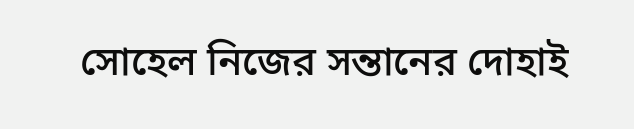সোহেল নিজের সন্তানের দোহাই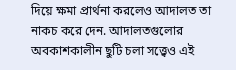দিয়ে ক্ষমা প্রার্থনা করলেও আদালত তা নাকচ করে দেন. আদালতগুলোর অবকাশকালীন ছুটি চলা সত্ত্বেও এই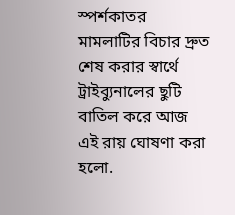স্পর্শকাতর মামলাটির বিচার দ্রুত শেষ করার স্বার্থে ট্রাইব্যুনালের ছুটি বাতিল করে আজ এই রায় ঘোষণা করা হলো.